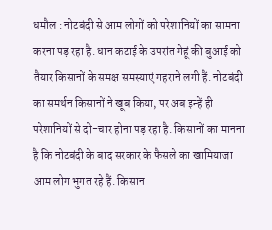धमौल : नोटबंदी से आम लोगों को परेशानियों का सामना करना पड़ रहा है. धान कटाई के उपरांत गेहूं की बुआई को तैयार किसानों के समक्ष समस्याएं गहराने लगी हैं. नोटबंदी का समर्थन किसानों ने खूब किया, पर अब इन्हें ही परेशानियों से दो-चार होना पड़ रहा है. किसानों का मानना है कि नोटबंदी के बाद सरकार के फैसले का खामियाजा आम लोग भुगत रहे हैं. किसान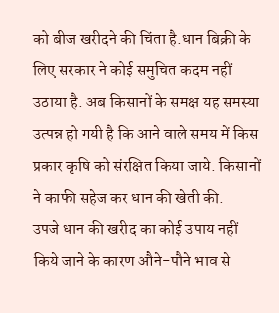को बीज खरीदने की चिंता है.धान बिक्री के लिए सरकार ने कोई समुचित कदम नहीं उठाया है. अब किसानों के समक्ष यह समस्या उत्पन्न हो गयी है कि आने वाले समय में किस प्रकार कृषि को संरक्षित किया जाये. किसानों ने काफी सहेज कर धान की खेती की.
उपजे धान की खरीद का कोई उपाय नहीं किये जाने के कारण औने-पौने भाव से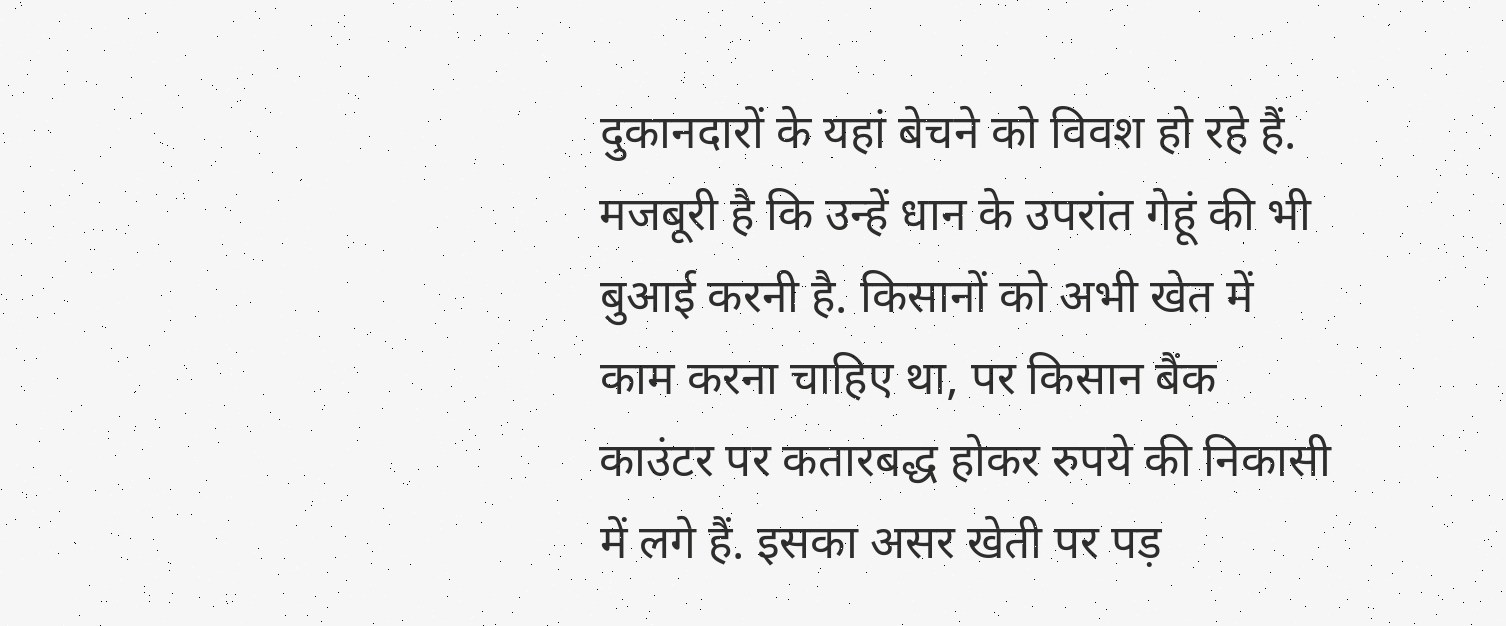दुकानदारों के यहां बेचने को विवश हो रहे हैं. मजबूरी है कि उन्हें धान के उपरांत गेहूं की भी बुआई करनी है. किसानों को अभी खेत में काम करना चाहिए था, पर किसान बैंक काउंटर पर कतारबद्ध होकर रुपये की निकासी में लगे हैं. इसका असर खेती पर पड़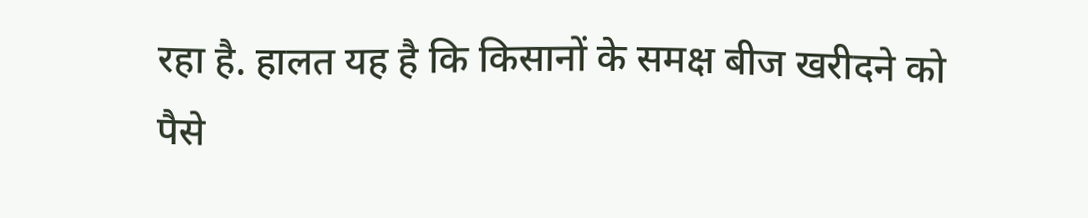रहा है. हालत यह है कि किसानों के समक्ष बीज खरीदने को पैसे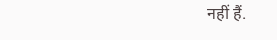नहीं हैं.